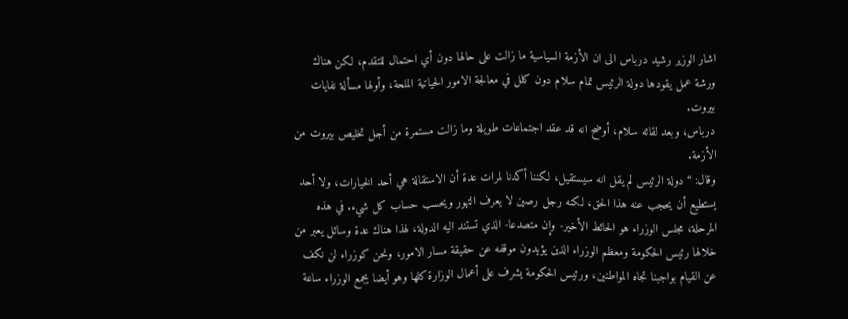اشار الوزير رشيد درباس الى ان الأزمة السياسية ما زالت على حالها دون أي احتمال للتقدم، لكن هناك ورشة عمل يقودها دولة الرئيس تمام سلام دون كلل في معالجة الامور الحياتية الملحة، وأولها مسألة نفايات بيروت.
درباس، وبعد لقائه سلام، أوضح انه قد عقد اجتماعات طويلة وما زالت مستمرة من أجل تخليص بيروت من الأزمة.
وقال: “دولة الرئيس لم يقل انه سيستقيل، لكننا أكدنا لمرات عدة أن الاستقالة هي أحد الخيارات، ولا أحد يستطيع أن يحجب عنه هذا الحق، لكنه رجل رصين لا يعرف التهور ويحسب حساب كل شيء. في هذه المرحلة، مجلس الوزراء هو الحائط الأخير- وإن متصدعا- الذي تستند اليه الدولة، لهذا هناك عدة وسائل يعبر من خلالها رئيس الحكومة ومعظم الوزراء الذين يؤيدون موقفه عن حقيقة مسار الامور، ونحن كوزراء لن نكف عن القيام بواجبنا تجاه المواطنين، ورئيس الحكومة يشرف على أعمال الوزارة كلها وهو أيضا يجمع الوزراء ساعة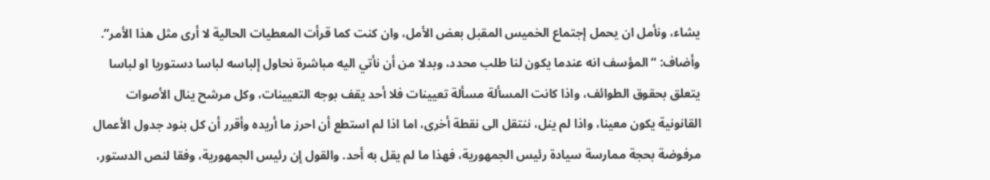يشاء، ونأمل ان يحمل إجتماع الخميس المقبل بعض الأمل، وان كنت كما قرأت المعطيات الحالية لا أرى مثل هذا الأمر”.
وأضاف: “المؤسف انه عندما يكون لنا طلب محدد، وبدلا من أن نأتي اليه مباشرة نحاول إلباسه لباسا دستوريا او لباسا يتعلق بحقوق الطوائف، واذا كانت المسألة مسألة تعيينات فلا أحد يقف بوجه التعيينات، وكل مرشح ينال الأصوات القانونية يكون معينا، واذا لم ينل، ننتقل الى نقطة أخرى، اما اذا لم استطع أن احرز ما أريده وأقرر أن كل بنود جدول الأعمال مرفوضة بحجة ممارسة سيادة رئيس الجمهورية، فهذا ما لم يقل به أحد. والقول إن رئيس الجمهورية، وفقا لنص الدستور،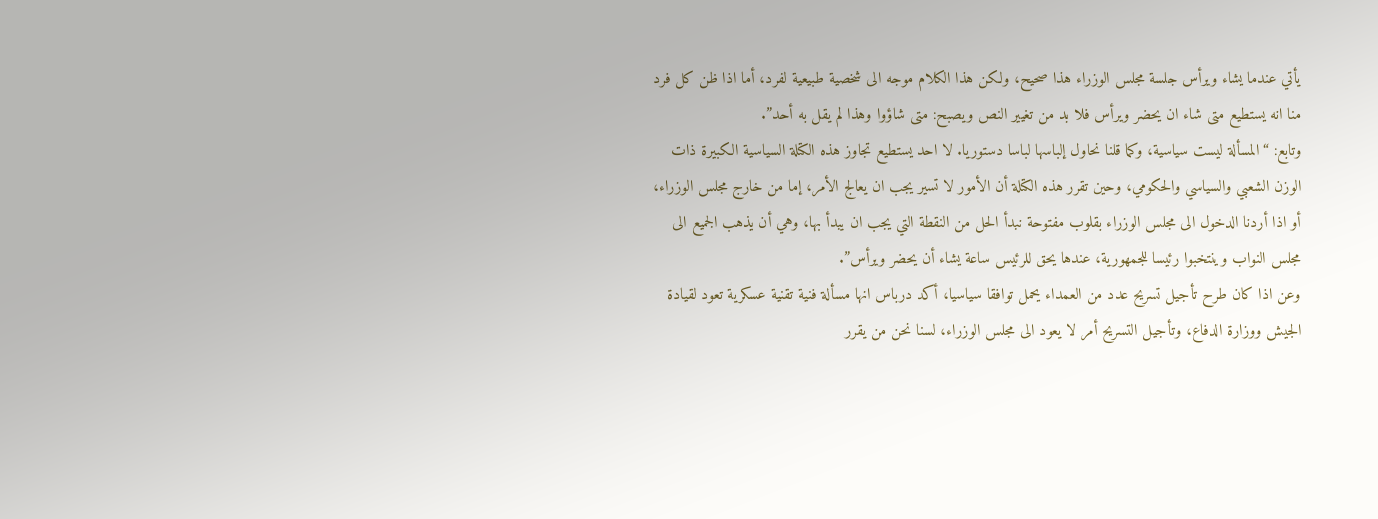يأتي عندما يشاء ويرأس جلسة مجلس الوزراء هذا صحيح، ولكن هذا الكلام موجه الى شخصية طبيعية لفرد، أما اذا ظن كل فرد منا انه يستطيع متى شاء ان يحضر ويرأس فلا بد من تغيير النص ويصبح: متى شاؤوا وهذا لم يقل به أحد”.
وتابع: “المسألة ليست سياسية، وكما قلنا نحاول إلباسها لباسا دستوريا. لا احد يستطيع تجاوز هذه الكتلة السياسية الكبيرة ذات الوزن الشعبي والسياسي والحكومي، وحين تقرر هذه الكتلة أن الأمور لا تسير يجب ان يعالج الأمر، إما من خارج مجلس الوزراء، أو اذا أردنا الدخول الى مجلس الوزراء بقلوب مفتوحة نبدأ الحل من النقطة التي يجب ان يبدأ بها، وهي أن يذهب الجميع الى مجلس النواب وينتخبوا رئيسا للجمهورية، عندها يحق للرئيس ساعة يشاء أن يحضر ويرأس”.
وعن اذا كان طرح تأجيل تسريح عدد من العمداء يحمل توافقا سياسيا، أكد درباس انها مسألة فنية تقنية عسكرية تعود لقيادة الجيش ووزارة الدفاع، وتأجيل التسريح أمر لا يعود الى مجلس الوزراء، لسنا نحن من يقرر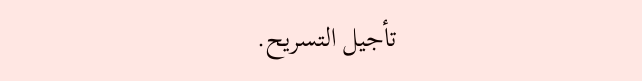تأجيل التسريح.